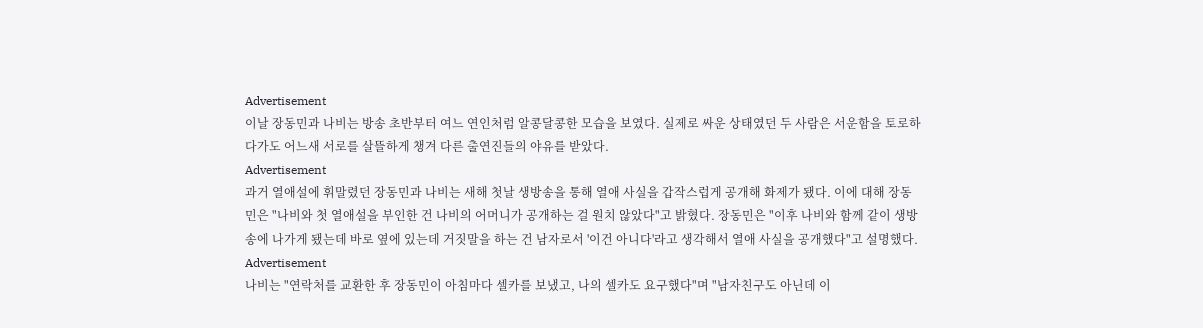Advertisement
이날 장동민과 나비는 방송 초반부터 여느 연인처럼 알콩달콩한 모습을 보였다. 실제로 싸운 상태였던 두 사람은 서운함을 토로하다가도 어느새 서로를 살뜰하게 챙겨 다른 출연진들의 야유를 받았다.
Advertisement
과거 열애설에 휘말렸던 장동민과 나비는 새해 첫날 생방송을 통해 열애 사실을 갑작스럽게 공개해 화제가 됐다. 이에 대해 장동민은 "나비와 첫 열애설을 부인한 건 나비의 어머니가 공개하는 걸 원치 않았다"고 밝혔다. 장동민은 "이후 나비와 함께 같이 생방송에 나가게 됐는데 바로 옆에 있는데 거짓말을 하는 건 남자로서 '이건 아니다'라고 생각해서 열애 사실을 공개했다"고 설명했다.
Advertisement
나비는 "연락처를 교환한 후 장동민이 아침마다 셀카를 보냈고, 나의 셀카도 요구했다"며 "남자친구도 아닌데 이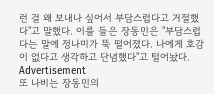런 걸 왜 보내나 싶어서 부담스럽다고 거절했다"고 말했다. 이를 들은 장동민은 "부담스럽다는 말에 정나미가 뚝 떨어졌다. 나에게 호감이 없다고 생각하고 단념했다"고 털어놨다.
Advertisement
또 나비는 장동민의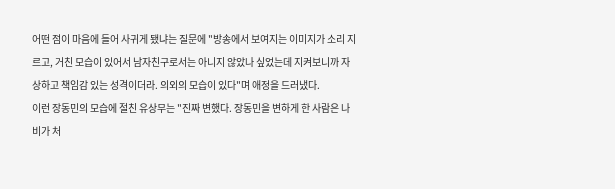어떤 점이 마음에 들어 사귀게 됐냐는 질문에 "방송에서 보여지는 이미지가 소리 지르고, 거친 모습이 있어서 남자친구로서는 아니지 않았나 싶었는데 지켜보니까 자상하고 책임감 있는 성격이더라. 의외의 모습이 있다"며 애정을 드러냈다.
이런 장동민의 모습에 절친 유상무는 "진짜 변했다. 장동민을 변하게 한 사람은 나비가 처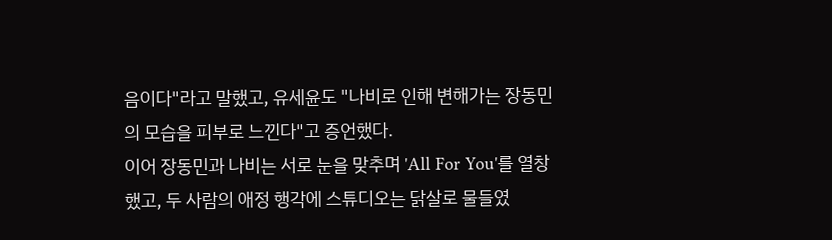음이다"라고 말했고, 유세윤도 "나비로 인해 변해가는 장동민의 모습을 피부로 느낀다"고 증언했다.
이어 장동민과 나비는 서로 눈을 맞추며 'All For You'를 열창했고, 두 사람의 애정 행각에 스튜디오는 닭살로 물들였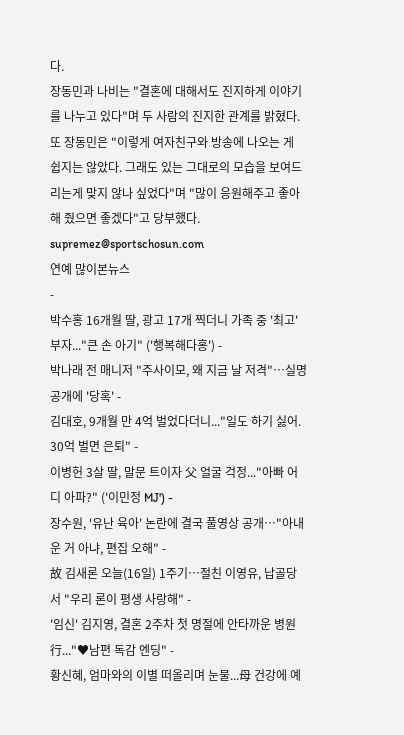다.
장동민과 나비는 "결혼에 대해서도 진지하게 이야기를 나누고 있다"며 두 사람의 진지한 관계를 밝혔다.
또 장동민은 "이렇게 여자친구와 방송에 나오는 게 쉽지는 않았다. 그래도 있는 그대로의 모습을 보여드리는게 맞지 않나 싶었다"며 "많이 응원해주고 좋아해 줬으면 좋겠다"고 당부했다.
supremez@sportschosun.com
연예 많이본뉴스
-
박수홍 16개월 딸, 광고 17개 찍더니 가족 중 '최고' 부자..."큰 손 아기" ('행복해다홍') -
박나래 전 매니저 "주사이모, 왜 지금 날 저격"…실명 공개에 '당혹' -
김대호, 9개월 만 4억 벌었다더니..."일도 하기 싫어. 30억 벌면 은퇴" -
이병헌 3살 딸, 말문 트이자 父 얼굴 걱정..."아빠 어디 아파?" ('이민정 MJ') -
장수원, '유난 육아' 논란에 결국 풀영상 공개…"아내 운 거 아냐, 편집 오해" -
故 김새론 오늘(16일) 1주기…절친 이영유, 납골당서 "우리 론이 평생 사랑해" -
'임신' 김지영, 결혼 2주차 첫 명절에 안타까운 병원行..."♥남편 독감 엔딩" -
황신혜, 엄마와의 이별 떠올리며 눈물...母 건강에 예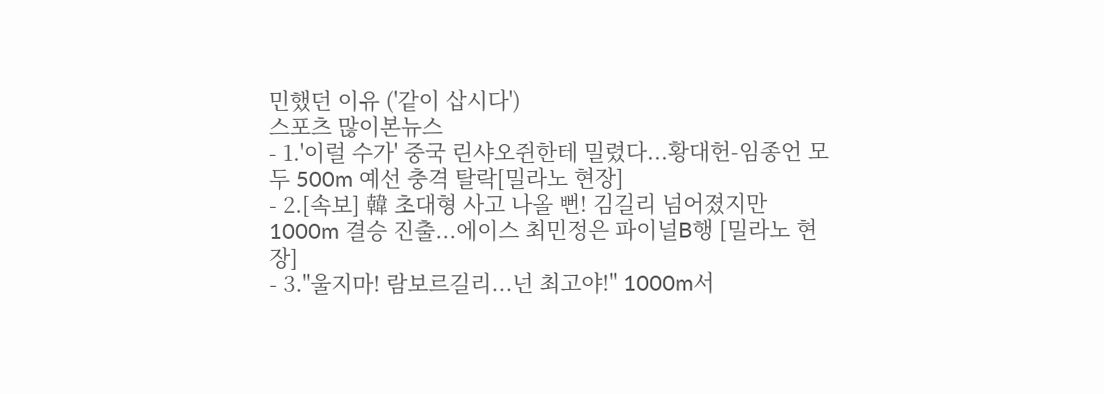민했던 이유 ('같이 삽시다')
스포츠 많이본뉴스
- 1.'이럴 수가' 중국 린샤오쥔한테 밀렸다...황대헌-임종언 모두 500m 예선 충격 탈락[밀라노 현장]
- 2.[속보] 韓 초대형 사고 나올 뻔! 김길리 넘어졌지만 1000m 결승 진출...에이스 최민정은 파이널B행 [밀라노 현장]
- 3."울지마! 람보르길리...넌 최고야!" 1000m서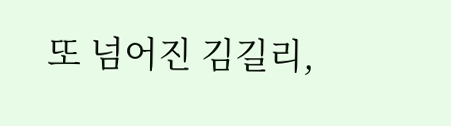또 넘어진 김길리,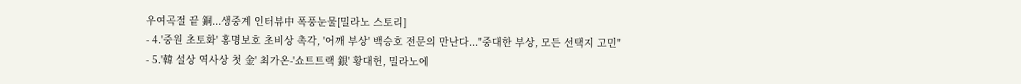우여곡절 끝 銅...생중계 인터뷰中 폭풍눈물[밀라노 스토리]
- 4.'중원 초토화' 홍명보호 초비상 촉각, '어깨 부상' 백승호 전문의 만난다..."중대한 부상, 모든 선택지 고민"
- 5.'韓 설상 역사상 첫 金' 최가온-'쇼트트랙 銀' 황대헌, 밀라노에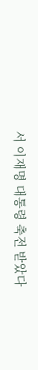서 이재명 대통령 축전 받았다